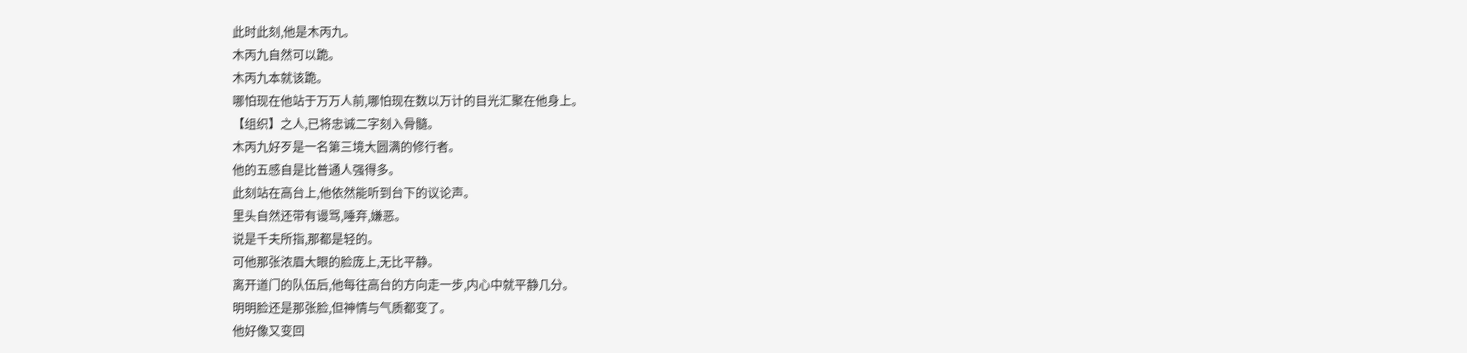此时此刻,他是木丙九。
木丙九自然可以跪。
木丙九本就该跪。
哪怕现在他站于万万人前,哪怕现在数以万计的目光汇聚在他身上。
【组织】之人,已将忠诚二字刻入骨髓。
木丙九好歹是一名第三境大圆满的修行者。
他的五感自是比普通人强得多。
此刻站在高台上,他依然能听到台下的议论声。
里头自然还带有谩骂,唾弃,嫌恶。
说是千夫所指,那都是轻的。
可他那张浓眉大眼的脸庞上,无比平静。
离开道门的队伍后,他每往高台的方向走一步,内心中就平静几分。
明明脸还是那张脸,但神情与气质都变了。
他好像又变回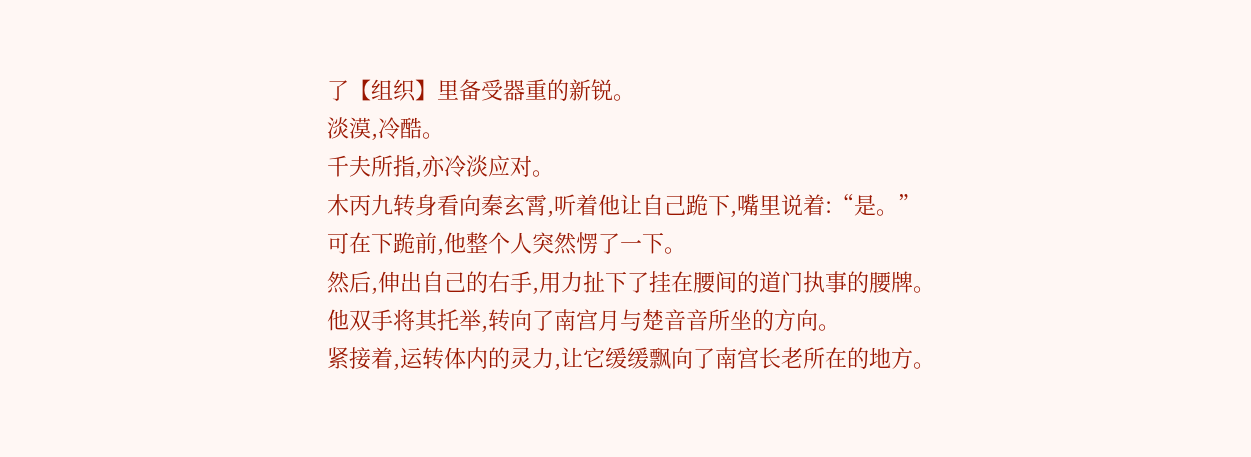了【组织】里备受器重的新锐。
淡漠,冷酷。
千夫所指,亦冷淡应对。
木丙九转身看向秦玄霄,听着他让自己跪下,嘴里说着:“是。”
可在下跪前,他整个人突然愣了一下。
然后,伸出自己的右手,用力扯下了挂在腰间的道门执事的腰牌。
他双手将其托举,转向了南宫月与楚音音所坐的方向。
紧接着,运转体内的灵力,让它缓缓飘向了南宫长老所在的地方。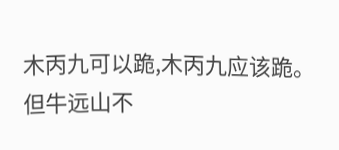木丙九可以跪,木丙九应该跪。
但牛远山不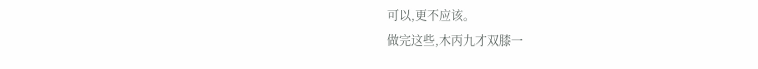可以,更不应该。
做完这些,木丙九才双膝一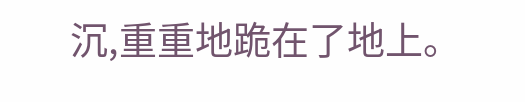沉,重重地跪在了地上。